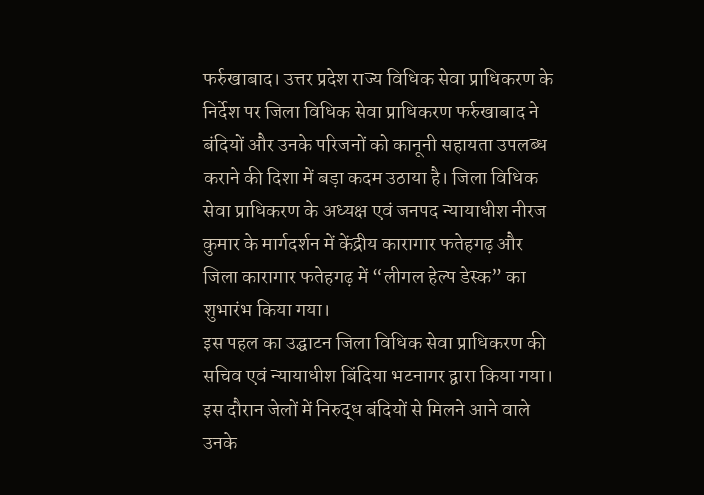फर्रुखाबाद। उत्तर प्रदेश राज्य विधिक सेवा प्राधिकरण के निर्देश पर जिला विधिक सेवा प्राधिकरण फर्रुखाबाद ने बंदियों और उनके परिजनों को कानूनी सहायता उपलब्ध कराने की दिशा में बड़ा कदम उठाया है। जिला विधिक सेवा प्राधिकरण के अध्यक्ष एवं जनपद न्यायाधीश नीरज कुमार के मार्गदर्शन में केंद्रीय कारागार फतेहगढ़ और जिला कारागार फतेहगढ़ में “लीगल हेल्प डेस्क” का शुभारंभ किया गया।
इस पहल का उद्घाटन जिला विधिक सेवा प्राधिकरण की सचिव एवं न्यायाधीश बिंदिया भटनागर द्वारा किया गया। इस दौरान जेलों में निरुद्ध बंदियों से मिलने आने वाले उनके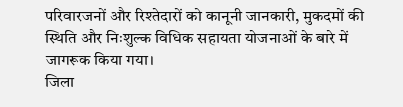परिवारजनों और रिश्तेदारों को कानूनी जानकारी, मुकदमों की स्थिति और निःशुल्क विधिक सहायता योजनाओं के बारे में जागरूक किया गया।
जिला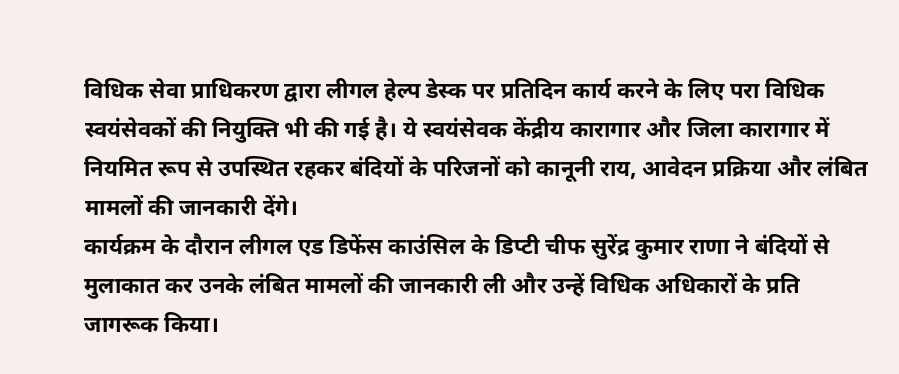विधिक सेवा प्राधिकरण द्वारा लीगल हेल्प डेस्क पर प्रतिदिन कार्य करने के लिए परा विधिक स्वयंसेवकों की नियुक्ति भी की गई है। ये स्वयंसेवक केंद्रीय कारागार और जिला कारागार में नियमित रूप से उपस्थित रहकर बंदियों के परिजनों को कानूनी राय, आवेदन प्रक्रिया और लंबित मामलों की जानकारी देंगे।
कार्यक्रम के दौरान लीगल एड डिफेंस काउंसिल के डिप्टी चीफ सुरेंद्र कुमार राणा ने बंदियों से मुलाकात कर उनके लंबित मामलों की जानकारी ली और उन्हें विधिक अधिकारों के प्रति जागरूक किया।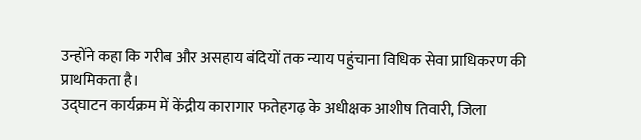उन्होंने कहा कि गरीब और असहाय बंदियों तक न्याय पहुंचाना विधिक सेवा प्राधिकरण की प्राथमिकता है।
उद्घाटन कार्यक्रम में केंद्रीय कारागार फतेहगढ़ के अधीक्षक आशीष तिवारी, जिला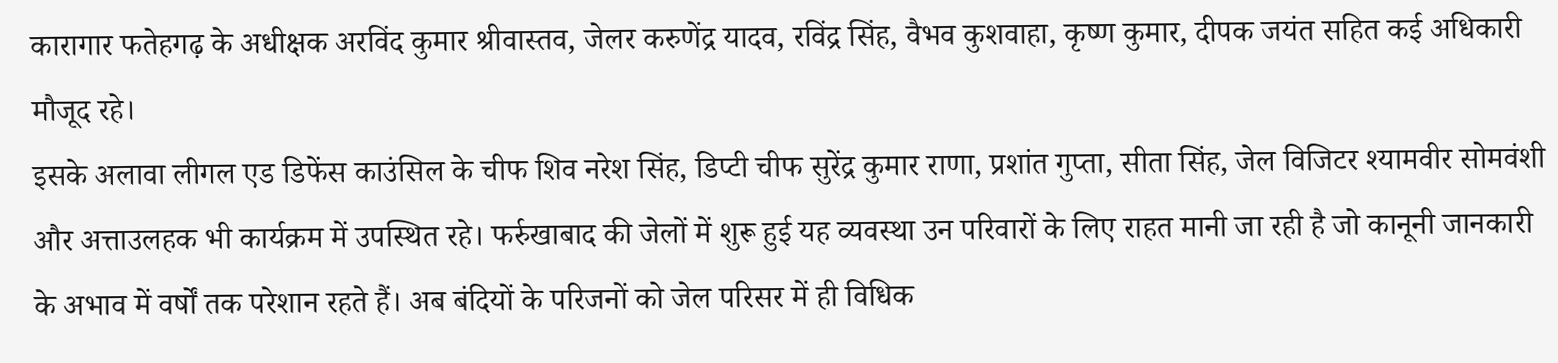कारागार फतेहगढ़ के अधीक्षक अरविंद कुमार श्रीवास्तव, जेलर करुणेंद्र यादव, रविंद्र सिंह, वैभव कुशवाहा, कृष्ण कुमार, दीपक जयंत सहित कई अधिकारी मौजूद रहे।
इसके अलावा लीगल एड डिफेंस काउंसिल के चीफ शिव नरेश सिंह, डिप्टी चीफ सुरेंद्र कुमार राणा, प्रशांत गुप्ता, सीता सिंह, जेल विजिटर श्यामवीर सोमवंशी और अत्ताउलहक भी कार्यक्रम में उपस्थित रहे। फर्रुखाबाद की जेलों में शुरू हुई यह व्यवस्था उन परिवारों के लिए राहत मानी जा रही है जो कानूनी जानकारी के अभाव में वर्षों तक परेशान रहते हैं। अब बंदियों के परिजनों को जेल परिसर में ही विधिक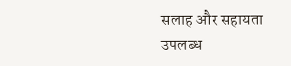सलाह और सहायता उपलब्ध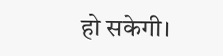हो सकेगी।